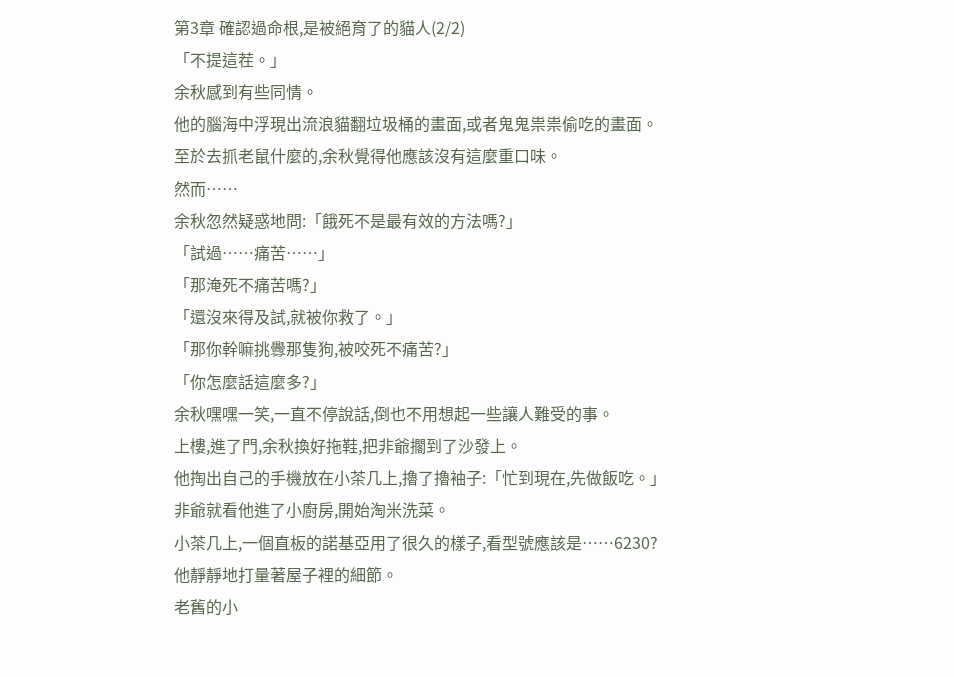第3章 確認過命根,是被絕育了的貓人(2/2)
「不提這茬。」
余秋感到有些同情。
他的腦海中浮現出流浪貓翻垃圾桶的畫面,或者鬼鬼祟祟偷吃的畫面。
至於去抓老鼠什麼的,余秋覺得他應該沒有這麼重口味。
然而……
余秋忽然疑惑地問:「餓死不是最有效的方法嗎?」
「試過……痛苦……」
「那淹死不痛苦嗎?」
「還沒來得及試,就被你救了。」
「那你幹嘛挑釁那隻狗,被咬死不痛苦?」
「你怎麼話這麼多?」
余秋嘿嘿一笑,一直不停說話,倒也不用想起一些讓人難受的事。
上樓,進了門,余秋換好拖鞋,把非爺擱到了沙發上。
他掏出自己的手機放在小茶几上,擼了擼袖子:「忙到現在,先做飯吃。」
非爺就看他進了小廚房,開始淘米洗菜。
小茶几上,一個直板的諾基亞用了很久的樣子,看型號應該是……6230?
他靜靜地打量著屋子裡的細節。
老舊的小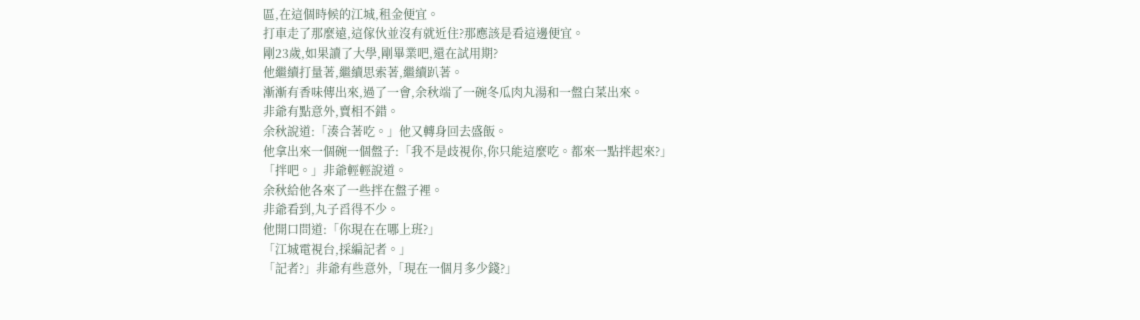區,在這個時候的江城,租金便宜。
打車走了那麼遠,這傢伙並沒有就近住?那應該是看這邊便宜。
剛23歲,如果讀了大學,剛畢業吧,還在試用期?
他繼續打量著,繼續思索著,繼續趴著。
漸漸有香味傳出來,過了一會,余秋端了一碗冬瓜肉丸湯和一盤白菜出來。
非爺有點意外,賣相不錯。
余秋說道:「湊合著吃。」他又轉身回去盛飯。
他拿出來一個碗一個盤子:「我不是歧視你,你只能這麼吃。都來一點拌起來?」
「拌吧。」非爺輕輕說道。
余秋給他各來了一些拌在盤子裡。
非爺看到,丸子舀得不少。
他開口問道:「你現在在哪上班?」
「江城電視台,採編記者。」
「記者?」非爺有些意外,「現在一個月多少錢?」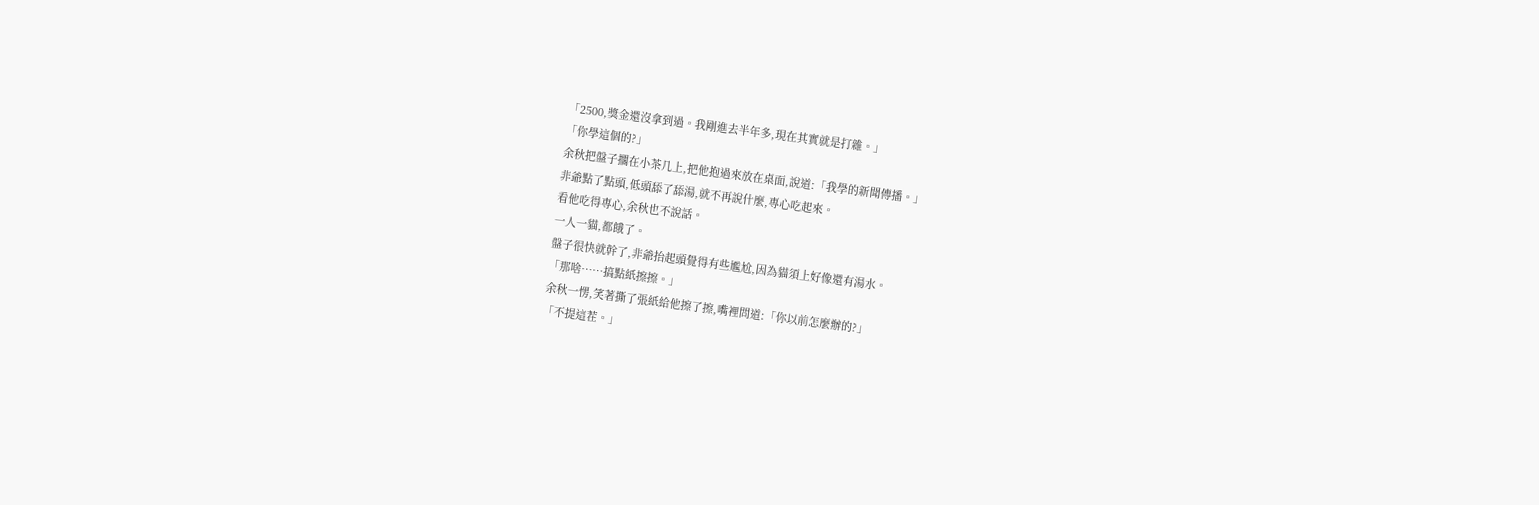「2500,獎金還沒拿到過。我剛進去半年多,現在其實就是打雜。」
「你學這個的?」
余秋把盤子擱在小茶几上,把他抱過來放在桌面,說道:「我學的新聞傳播。」
非爺點了點頭,低頭舔了舔湯,就不再說什麼,專心吃起來。
看他吃得專心,余秋也不說話。
一人一貓,都餓了。
盤子很快就幹了,非爺抬起頭覺得有些尷尬,因為貓須上好像還有湯水。
「那啥……搞點紙擦擦。」
余秋一愣,笑著撕了張紙給他擦了擦,嘴裡問道:「你以前怎麼辦的?」
「不提這茬。」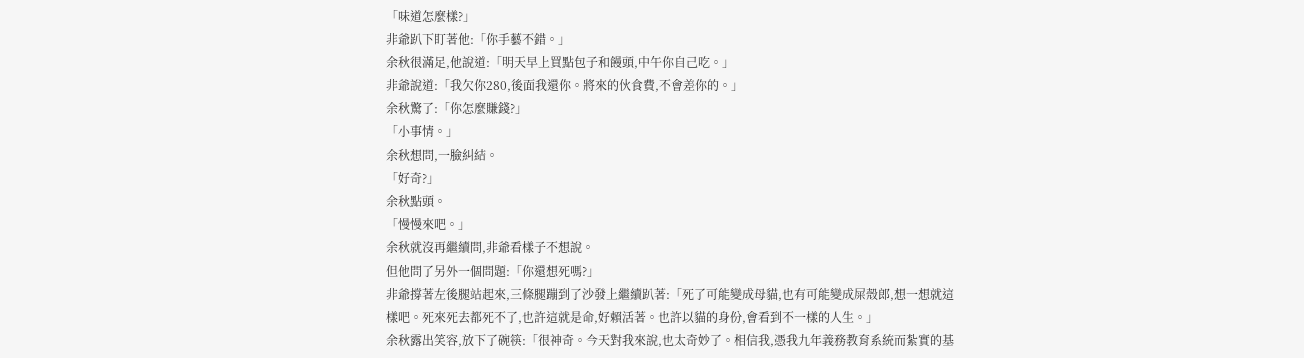「味道怎麼樣?」
非爺趴下盯著他:「你手藝不錯。」
余秋很滿足,他說道:「明天早上買點包子和饅頭,中午你自己吃。」
非爺說道:「我欠你280,後面我還你。將來的伙食費,不會差你的。」
余秋驚了:「你怎麼賺錢?」
「小事情。」
余秋想問,一臉糾結。
「好奇?」
余秋點頭。
「慢慢來吧。」
余秋就沒再繼續問,非爺看樣子不想說。
但他問了另外一個問題:「你還想死嗎?」
非爺撐著左後腿站起來,三條腿蹦到了沙發上繼續趴著:「死了可能變成母貓,也有可能變成屎殼郎,想一想就這樣吧。死來死去都死不了,也許這就是命,好賴活著。也許以貓的身份,會看到不一樣的人生。」
余秋露出笑容,放下了碗筷:「很神奇。今天對我來說,也太奇妙了。相信我,憑我九年義務教育系統而紮實的基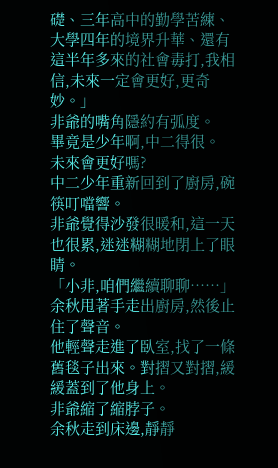礎、三年高中的勤學苦練、大學四年的境界升華、還有這半年多來的社會毒打,我相信,未來一定會更好,更奇妙。」
非爺的嘴角隱約有弧度。
畢竟是少年啊,中二得很。
未來會更好嗎?
中二少年重新回到了廚房,碗筷叮噹響。
非爺覺得沙發很暖和,這一天也很累,迷迷糊糊地閉上了眼睛。
「小非,咱們繼續聊聊……」余秋甩著手走出廚房,然後止住了聲音。
他輕聲走進了臥室,找了一條舊毯子出來。對摺又對摺,緩緩蓋到了他身上。
非爺縮了縮脖子。
余秋走到床邊,靜靜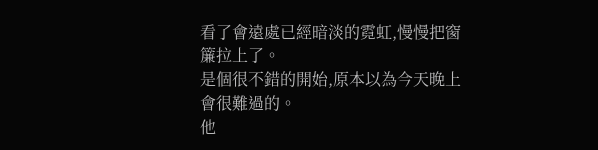看了會遠處已經暗淡的霓虹,慢慢把窗簾拉上了。
是個很不錯的開始,原本以為今天晚上會很難過的。
他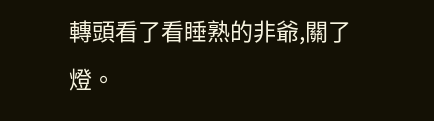轉頭看了看睡熟的非爺,關了燈。